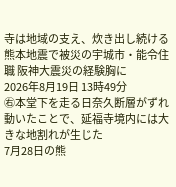寺は地域の支え、炊き出し続ける 熊本地震で被災の宇城市・能令住職 阪神大震災の経験胸に
2026年8月19日 13時49分
㊨本堂下を走る日奈久断層がずれ動いたことで、延福寺境内には大きな地割れが生じた
7月28日の熊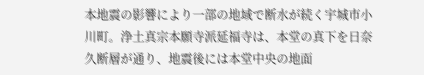本地震の影響により一部の地域で断水が続く宇城市小川町。浄土真宗本願寺派延福寺は、本堂の真下を日奈久断層が通り、地震後には本堂中央の地面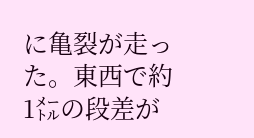に亀裂が走った。東西で約1㍍の段差が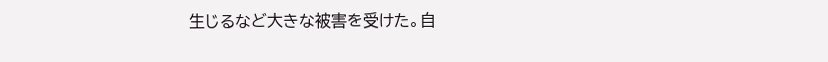生じるなど大きな被害を受けた。自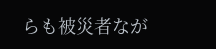らも被災者なが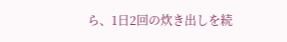ら、1日2回の炊き出しを続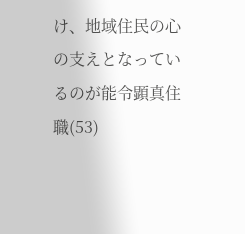け、地域住民の心の支えとなっているのが能令顕真住職(53)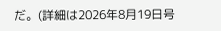だ。(詳細は2026年8月19日号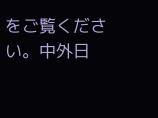をご覧ください。中外日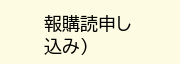報購読申し込み)